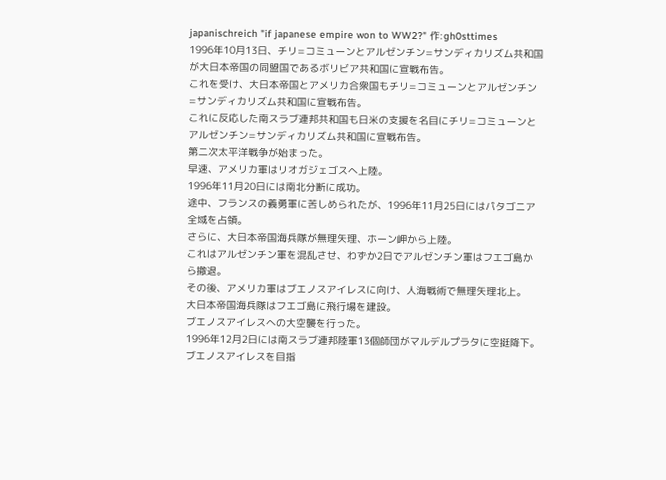japanischreich "if japanese empire won to WW2?" 作:gh0sttimes
1996年10月13日、チリ=コミューンとアルゼンチン=サンディカリズム共和国が大日本帝国の同盟国であるボリビア共和国に宣戦布告。
これを受け、大日本帝国とアメリカ合衆国もチリ=コミューンとアルゼンチン=サンディカリズム共和国に宣戦布告。
これに反応した南スラブ連邦共和国も日米の支援を名目にチリ=コミューンとアルゼンチン=サンディカリズム共和国に宣戦布告。
第二次太平洋戦争が始まった。
早速、アメリカ軍はリオガジェゴスへ上陸。
1996年11月20日には南北分断に成功。
途中、フランスの義勇軍に苦しめられたが、1996年11月25日にはパタゴニア全域を占領。
さらに、大日本帝国海兵隊が無理矢理、ホーン岬から上陸。
これはアルゼンチン軍を混乱させ、わずか2日でアルゼンチン軍はフエゴ島から撤退。
その後、アメリカ軍はブエノスアイレスに向け、人海戦術で無理矢理北上。
大日本帝国海兵隊はフエゴ島に飛行場を建設。
ブエノスアイレスへの大空襲を行った。
1996年12月2日には南スラブ連邦陸軍13個師団がマルデルプラタに空挺降下。
ブエノスアイレスを目指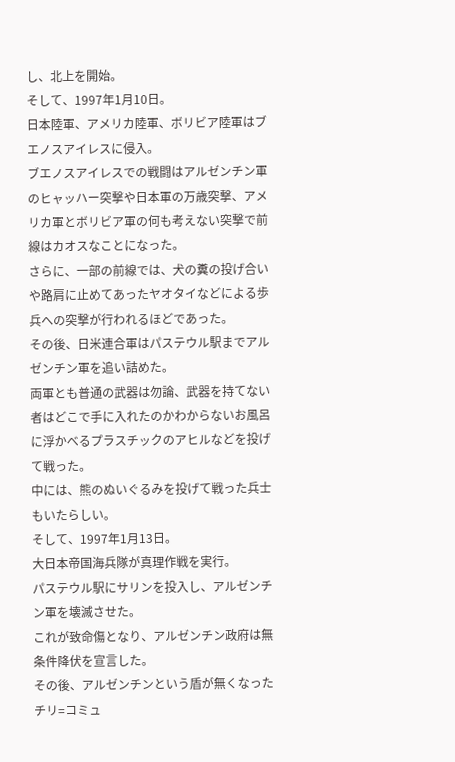し、北上を開始。
そして、1997年1月10日。
日本陸軍、アメリカ陸軍、ボリビア陸軍はブエノスアイレスに侵入。
ブエノスアイレスでの戦闘はアルゼンチン軍のヒャッハー突撃や日本軍の万歳突撃、アメリカ軍とボリビア軍の何も考えない突撃で前線はカオスなことになった。
さらに、一部の前線では、犬の糞の投げ合いや路肩に止めてあったヤオタイなどによる歩兵への突撃が行われるほどであった。
その後、日米連合軍はパステウル駅までアルゼンチン軍を追い詰めた。
両軍とも普通の武器は勿論、武器を持てない者はどこで手に入れたのかわからないお風呂に浮かべるプラスチックのアヒルなどを投げて戦った。
中には、熊のぬいぐるみを投げて戦った兵士もいたらしい。
そして、1997年1月13日。
大日本帝国海兵隊が真理作戦を実行。
パステウル駅にサリンを投入し、アルゼンチン軍を壊滅させた。
これが致命傷となり、アルゼンチン政府は無条件降伏を宣言した。
その後、アルゼンチンという盾が無くなったチリ=コミュ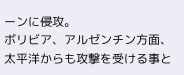ーンに侵攻。
ボリビア、アルゼンチン方面、太平洋からも攻撃を受ける事と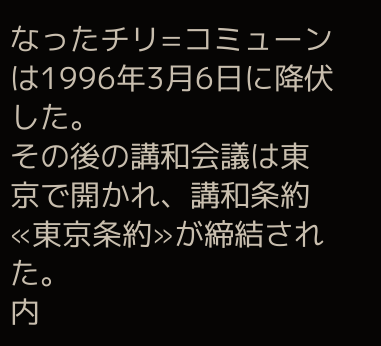なったチリ=コミューンは1996年3月6日に降伏した。
その後の講和会議は東京で開かれ、講和条約«東京条約»が締結された。
内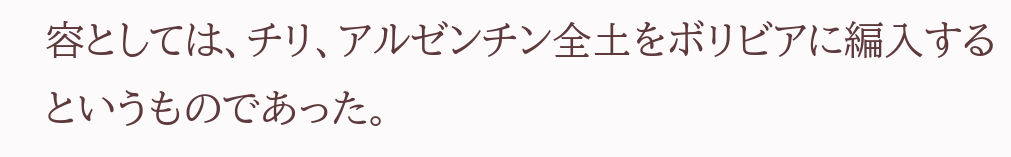容としては、チリ、アルゼンチン全土をボリビアに編入するというものであった。